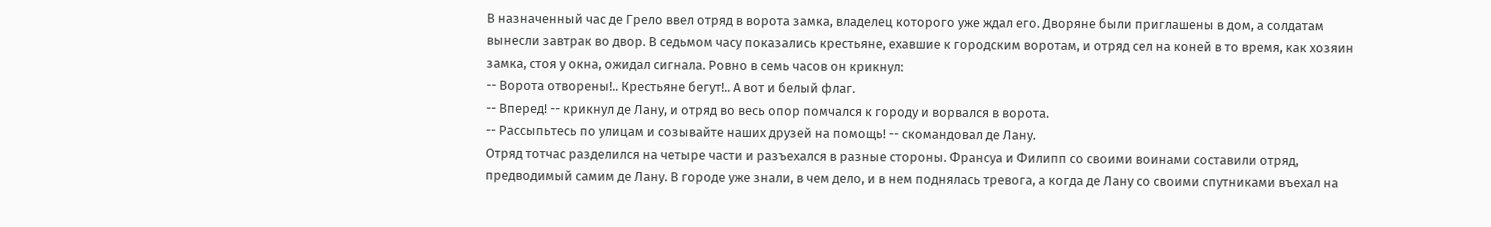В назначенный час де Грело ввел отряд в ворота замка, владелец которого уже ждал его. Дворяне были приглашены в дом, а солдатам вынесли завтрак во двор. В седьмом часу показались крестьяне, ехавшие к городским воротам, и отряд сел на коней в то время, как хозяин замка, стоя у окна, ожидал сигнала. Ровно в семь часов он крикнул:
-- Ворота отворены!.. Крестьяне бегут!.. А вот и белый флаг.
-- Вперед! -- крикнул де Лану, и отряд во весь опор помчался к городу и ворвался в ворота.
-- Рассыпьтесь по улицам и созывайте наших друзей на помощь! -- скомандовал де Лану.
Отряд тотчас разделился на четыре части и разъехался в разные стороны. Франсуа и Филипп со своими воинами составили отряд, предводимый самим де Лану. В городе уже знали, в чем дело, и в нем поднялась тревога, а когда де Лану со своими спутниками въехал на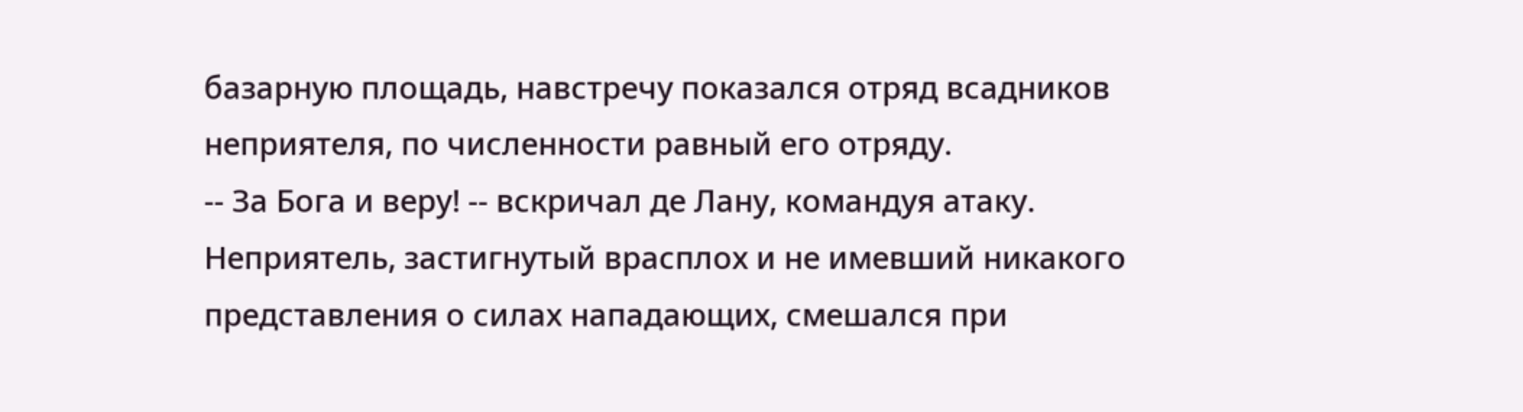базарную площадь, навстречу показался отряд всадников неприятеля, по численности равный его отряду.
-- За Бога и веру! -- вскричал де Лану, командуя атаку.
Неприятель, застигнутый врасплох и не имевший никакого представления о силах нападающих, смешался при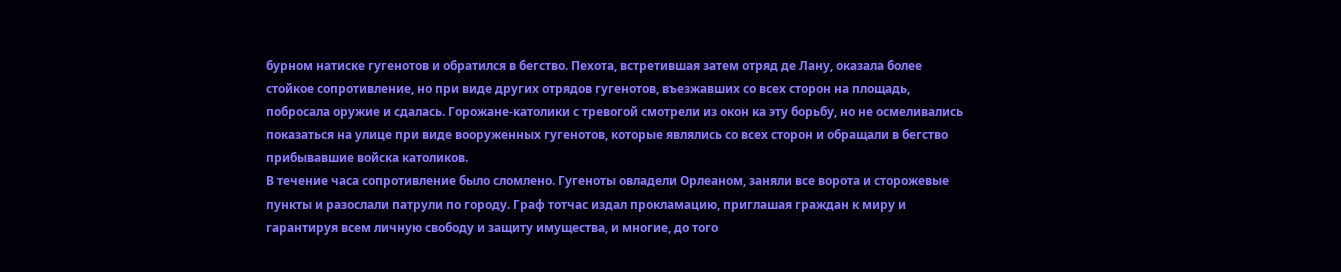бурном натиске гугенотов и обратился в бегство. Пехота, встретившая затем отряд де Лану, оказала более стойкое сопротивление, но при виде других отрядов гугенотов, въезжавших со всех сторон на площадь, побросала оружие и сдалась. Горожане-католики с тревогой смотрели из окон ка эту борьбу, но не осмеливались показаться на улице при виде вооруженных гугенотов, которые являлись со всех сторон и обращали в бегство прибывавшие войска католиков.
В течение часа сопротивление было сломлено. Гугеноты овладели Орлеаном, заняли все ворота и сторожевые пункты и разослали патрули по городу. Граф тотчас издал прокламацию, приглашая граждан к миру и гарантируя всем личную свободу и защиту имущества, и многие, до того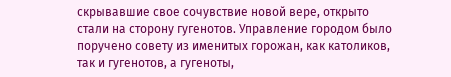скрывавшие свое сочувствие новой вере, открыто стали на сторону гугенотов. Управление городом было поручено совету из именитых горожан, как католиков, так и гугенотов, а гугеноты,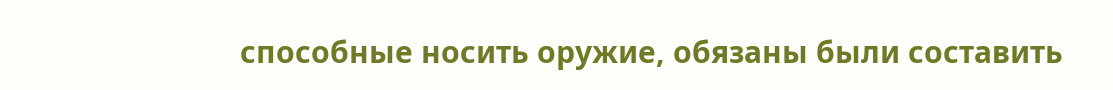способные носить оружие, обязаны были составить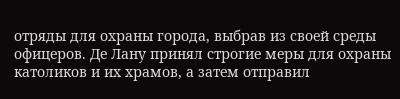отряды для охраны города, выбрав из своей среды офицеров. Де Лану принял строгие меры для охраны католиков и их храмов, а затем отправил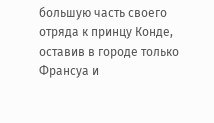большую часть своего отряда к принцу Конде, оставив в городе только Франсуа и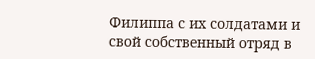Филиппа с их солдатами и свой собственный отряд в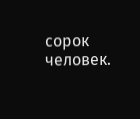сорок человек.